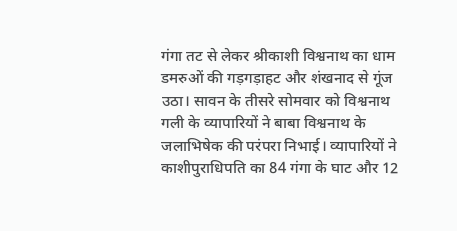गंगा तट से लेकर श्रीकाशी विश्वनाथ का धाम डमरुओं की गड़गड़ाहट और शंखनाद से गूंज उठा। सावन के तीसरे सोमवार को विश्वनाथ गली के व्यापारियों ने बाबा विश्वनाथ के जलाभिषेक की परंपरा निभाई। व्यापारियों ने काशीपुराधिपति का 84 गंगा के घाट और 12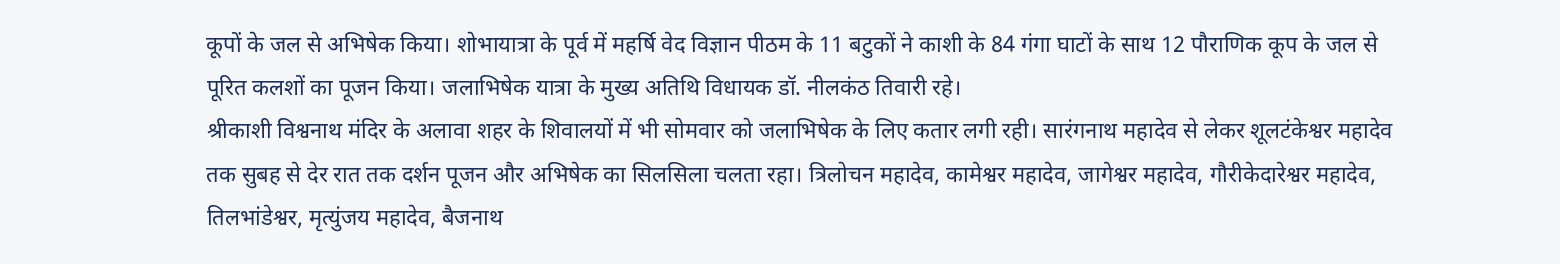कूपों के जल से अभिषेक किया। शोभायात्रा के पूर्व में महर्षि वेद विज्ञान पीठम के 11 बटुकों ने काशी के 84 गंगा घाटों के साथ 12 पौराणिक कूप के जल से पूरित कलशों का पूजन किया। जलाभिषेक यात्रा के मुख्य अतिथि विधायक डॉ. नीलकंठ तिवारी रहे।
श्रीकाशी विश्वनाथ मंदिर के अलावा शहर के शिवालयों में भी सोमवार को जलाभिषेक के लिए कतार लगी रही। सारंगनाथ महादेव से लेकर शूलटंकेश्वर महादेव तक सुबह से देर रात तक दर्शन पूजन और अभिषेक का सिलसिला चलता रहा। त्रिलोचन महादेव, कामेश्वर महादेव, जागेश्वर महादेव, गौरीकेदारेश्वर महादेव, तिलभांडेश्वर, मृत्युंजय महादेव, बैजनाथ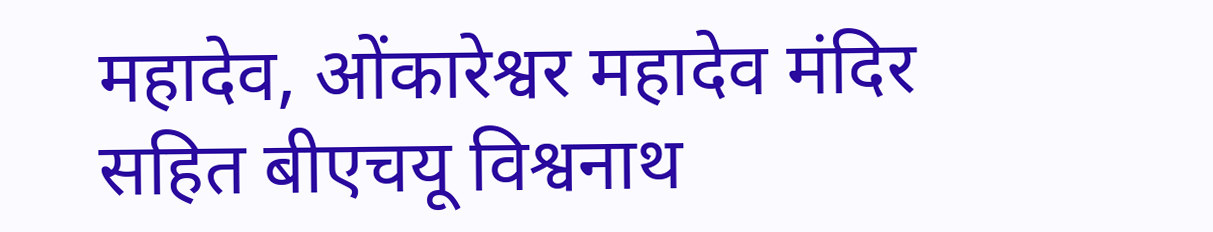महादेव, ओंकारेश्वर महादेव मंदिर सहित बीएचयू विश्वनाथ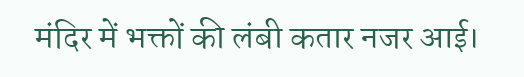मंदिर में भक्तों की लंबी कतार नजर आई।